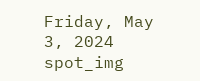Friday, May 3, 2024
spot_img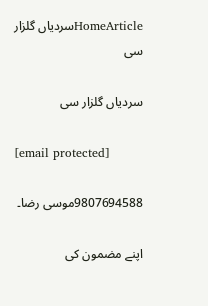HomeArticleسردیاں گلزار سی

سردیاں گلزار سی

[email protected]

9807694588موسی رضا۔

اپنے مضمون كی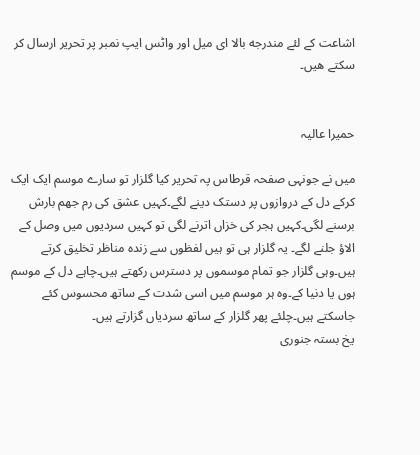اشاعت كے لئے مندرجه بالا ای میل اور واٹس ایپ نمبر پر تحریر ارسال كر سكتے هیں۔


حمیرا عالیہ

میں نے جونہی صفحہ قرطاس پہ تحریر کیا گلزار تو سارے موسم ایک ایک کرکے دل کے دروازوں پر دستک دینے لگے۔کہیں عشق کی رم جھم بارش برسنے لگی۔کہیں ہجر کی خزاں اترنے لگی تو کہیں سردیوں میں وصل کے الاؤ جلنے لگے۔ یہ گلزار ہی تو ہیں لفظوں سے زندہ مناظر تخلیق کرتے ہیں۔وہی گلزار جو تمام موسموں پر دسترس رکھتے ہیں۔چاہے دل کے موسم ہوں یا دنیا کے۔وہ ہر موسم میں اسی شدت کے ساتھ محسوس کئے جاسکتے ہیں۔چلئے پھر گلزار کے ساتھ سردیاں گزارتے ہیں۔
یخ بستہ جنوری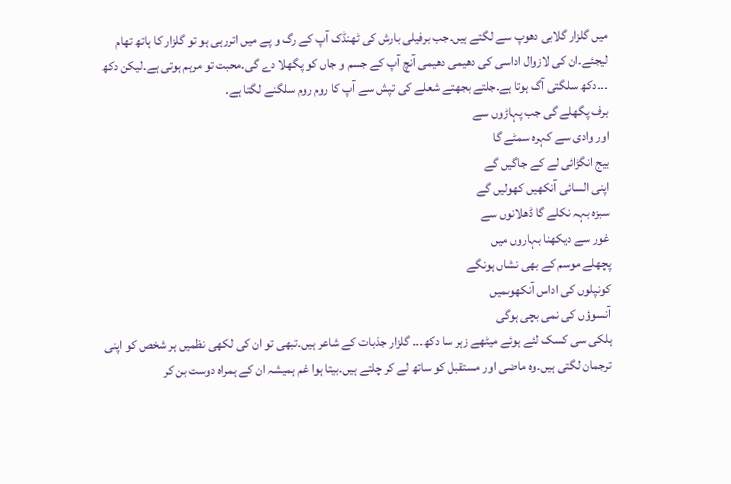میں گلزار گلابی دھوپ سے لگتے ہیں۔جب برفیلی بارش کی ٹھنڈک آپ کے رگ و پے میں اتررہی ہو تو گلزار کا ہاتھ تھام لیجئے۔ان کی لازوال اداسی کی دھیمی دھیمی آنچ آپ کے جسم و جاں کو پگھلا دے گی۔محبت تو مرہم ہوتی ہے۔لیکن دکھ ۔۔۔دکھ سلگتی آگ ہوتا ہے۔جلتے بجھتے شعلے کی تپش سے آپ کا روم روم سلگنے لگتا ہے۔
برف پگھلے گی جب پہاڑوں سے
اور وادی سے کہرہ سمٹے گا
بیج انگڑائی لے کے جاگیں گے
اپنی السائی آنکھیں کھولیں گے
سبزہ بہہ نکلے گا ڈھلانوں سے
غور سے دیکھنا بہاروں میں
پچھلے موسم کے بھی نشاں ہونگے
کونپلوں کی اداس آنکھوںمیں
آنسوؤں کی نمی بچی ہوگی
ہلکی سی کسک لئے ہوئے میٹھے زہر سا دکھ۔۔۔ گلزار جذبات کے شاعر ہیں۔تبھی تو ان کی لکھی نظمیں ہر شخص کو اپنی ترجمان لگتی ہیں۔وہ ماضی اور مستقبل کو ساتھ لے کر چلتے ہیں۔بیتا ہوا غم ہمیشہ ان کے ہمراہ دوست بن کر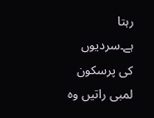رہتا ہے۔سردیوں کی پرسکون لمبی راتیں وہ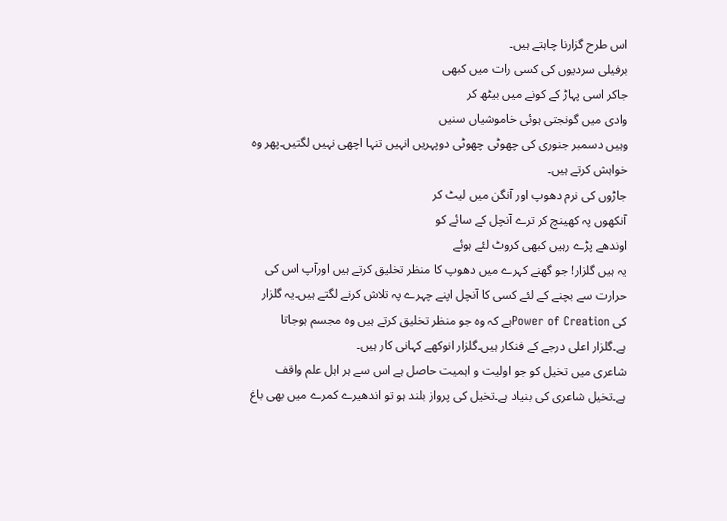اس طرح گزارنا چاہتے ہیں۔
برفیلی سردیوں کی کسی رات میں کبھی
جاکر اسی پہاڑ کے کونے میں بیٹھ کر
وادی میں گونجتی ہوئی خاموشیاں سنیں
وہیں دسمبر جنوری کی چھوٹی چھوٹی دوپہریں انہیں تنہا اچھی نہیں لگتیں۔پھر وہ خواہش کرتے ہیں۔
جاڑوں کی نرم دھوپ اور آنگن میں لیٹ کر
آنکھوں پہ کھینچ کر ترے آنچل کے سائے کو
اوندھے پڑے رہیں کبھی کروٹ لئے ہوئے
یہ ہیں گلزار! جو گھنے کہرے میں دھوپ کا منظر تخلیق کرتے ہیں اورآپ اس کی حرارت سے بچنے کے لئے کسی کا آنچل اپنے چہرے پہ تلاش کرنے لگتے ہیں۔یہ گلزار کی Power of Creationہے کہ وہ جو منظر تخلیق کرتے ہیں وہ مجسم ہوجاتا ہے۔گلزار اعلی درجے کے فنکار ہیں۔گلزار انوکھے کہانی کار ہیں۔
شاعری میں تخیل کو جو اولیت و اہمیت حاصل ہے اس سے ہر اہل علم واقف ہے۔تخیل شاعری کی بنیاد ہے۔تخیل کی پرواز بلند ہو تو اندھیرے کمرے میں بھی باغ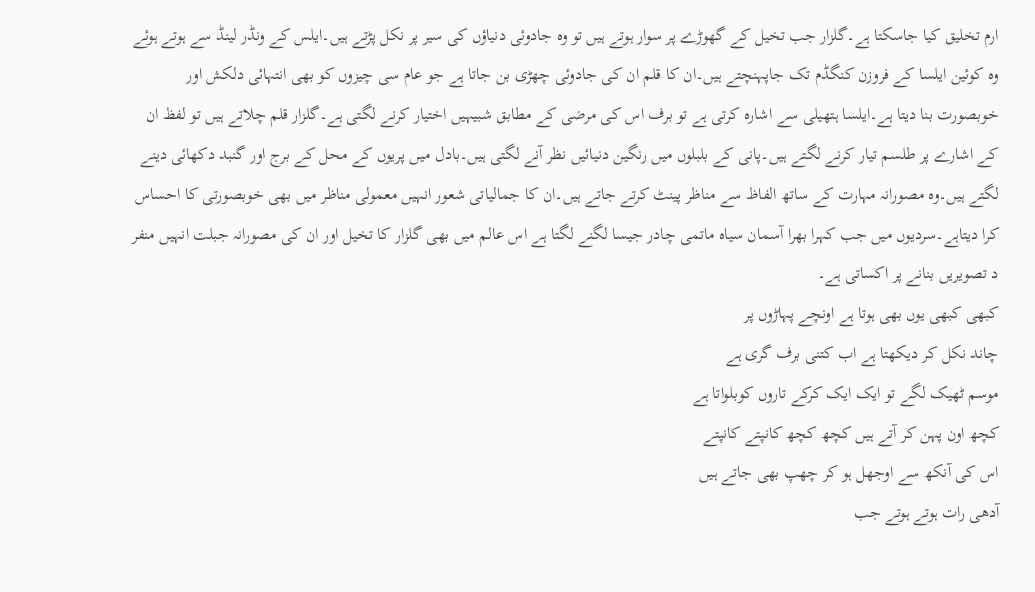ارم تخلیق کیا جاسکتا ہے۔گلزار جب تخیل کے گھوڑے پر سوار ہوتے ہیں تو وہ جادوئی دنیاؤں کی سیر پر نکل پڑتے ہیں۔ایلس کے ونڈر لینڈ سے ہوتے ہوئے وہ کوئین ایلسا کے فروزن کنگڈم تک جاپہنچتے ہیں۔ان کا قلم ان کی جادوئی چھڑی بن جاتا ہے جو عام سی چیزوں کو بھی انتہائی دلکش اور خوبصورت بنا دیتا ہے۔ایلسا ہتھیلی سے اشارہ کرتی ہے تو برف اس کی مرضی کے مطابق شبیہیں اختیار کرنے لگتی ہے۔گلزار قلم چلاتے ہیں تو لفظ ان کے اشارے پر طلسم تیار کرنے لگتے ہیں۔پانی کے بلبلوں میں رنگین دنیائیں نظر آنے لگتی ہیں۔بادل میں پریوں کے محل کے برج اور گنبد دکھائی دینے لگتے ہیں۔وہ مصورانہ مہارت کے ساتھ الفاظ سے مناظر پینٹ کرتے جاتے ہیں۔ان کا جمالیاتی شعور انہیں معمولی مناظر میں بھی خوبصورتی کا احساس کرا دیتاہے۔سردیوں میں جب کہرا بھرا آسمان سیاہ ماتمی چادر جیسا لگنے لگتا ہے اس عالم میں بھی گلزار کا تخیل اور ان کی مصورانہ جبلت انہیں منفر د تصویریں بنانے پر اکساتی ہے۔
کبھی کبھی یوں بھی ہوتا ہے اونچے پہاڑوں پر
چاند نکل کر دیکھتا ہے اب کتنی برف گری ہے
موسم ٹھیک لگے تو ایک ایک کرکے تاروں کوبلواتا ہے
کچھ اون پہن کر آتے ہیں کچھ کچھ کانپتے کانپتے
اس کی آنکھ سے اوجھل ہو کر چھپ بھی جاتے ہیں
آدھی رات ہوتے ہوتے جب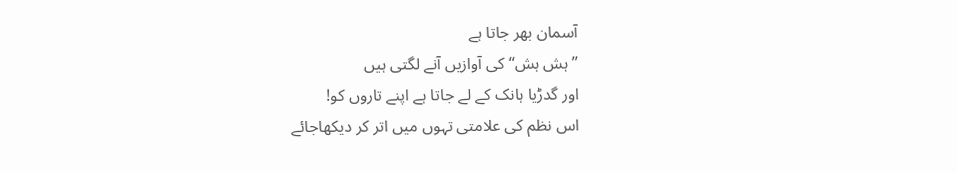آسمان بھر جاتا ہے
’’ہش ہش‘‘ کی آوازیں آنے لگتی ہیں
اور گدڑیا ہانک کے لے جاتا ہے اپنے تاروں کو!
اس نظم کی علامتی تہوں میں اتر کر دیکھاجائے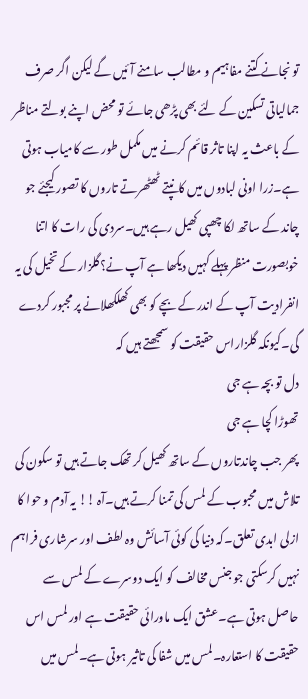تو نجانے کتنے مفاہیم و مطالب سامنے آئیں گے لیکن اگر صرف جمالیاتی تسکین کے لئے بھی پڑھی جائے تو محض اپنے بولتے مناظر کے باعث یہ اپنا تاثر قائم کرنے میں مکمل طور سے کامیاب ہوتی ہے۔زرا اونی لبادوں میں کانپتے ٹھٹھرتے تاروں کا تصور کیجئے جو چاند کے ساتھ لکا چھپی کھیل رہے ہیں۔سردی کی رات کا اتنا خوبصورت منظر پہلے کہیں دیکھا ہے آپ نے؟گلزار کے تخیل کی یہ انفرادیت آپ کے اندر کے بچے کو بھی کھلکھلانے پر مجبور کردے گی۔کیونکہ گلزاراس حقیقت کو سمجھتے ہیں کہ
دل تو بچہ ہے جی
تھوڑا کچا ہے جی
پھر جب چاندتاروں کے ساتھ کھیل کر تھک جاتے ہیں تو سکون کی تلاش میں محبوب کے لمس کی تمنا کرتے ہیں۔آہ !! یہ آدم و حوا کا ازلی ابدی تعلق۔کہ دنیا کی کوئی آسائش وہ لطف اور سرشاری فراہم نہیں کرسکتی جو جنس مخالف کو ایک دوسرے کے لمس سے حاصل ہوتی ہے۔عشق ایک ماورائی حقیقت ہے اور لمس اس حقیقت کا استعارہ۔لمس میں شفا کی تاثیر ہوتی ہے۔لمس میں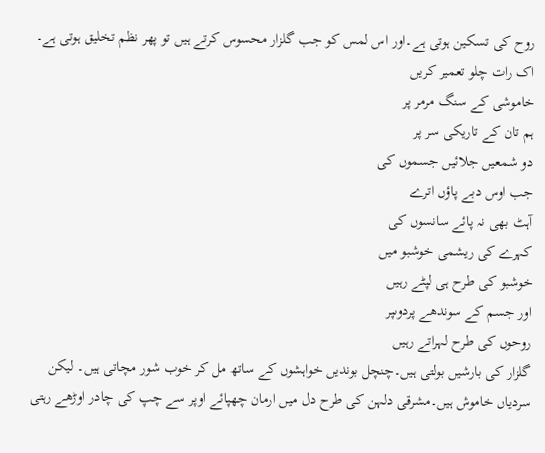روح کی تسکین ہوتی ہے۔اور اس لمس کو جب گلزار محسوس کرتے ہیں تو پھر نظم تخلیق ہوتی ہے۔
اک رات چلو تعمیر کریں
خاموشی کے سنگ مرمر پر
ہم تان کے تاریکی سر پر
دو شمعیں جلائیں جسموں کی
جب اوس دبے پاؤں اترے
آہٹ بھی نہ پائے سانسوں کی
کہرے کی ریشمی خوشبو میں
خوشبو کی طرح ہی لپٹے رہیں
اور جسم کے سوندھے پردوںپر
روحوں کی طرح لہراتے رہیں
گلزار کی بارشیں بولتی ہیں۔چنچل بوندیں خواہشوں کے ساتھ مل کر خوب شور مچاتی ہیں۔ لیکن سردیاں خاموش ہیں۔مشرقی دلہن کی طرح دل میں ارمان چھپائے اوپر سے چپ کی چادر اوڑھے رہتی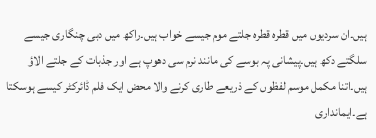ہیں۔ان سردیوں میں قطرہ قطرہ جلتے موم جیسے خواب ہیں۔راکھ میں دبی چنگاری جیسے سلگتے دکھ ہیں۔پیشانی پہ بوسے کی مانند نرم سی دھوپ ہے اور جذبات کے جلتے الاؤ ہیں۔اتنا مکمل موسم لفظوں کے ذریعے طاری کرنے والا محض ایک فلم ڈائرکٹر کیسے ہوسکتا ہے۔ایمانداری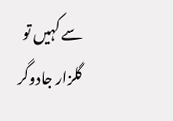سے کہیں تو گلزار جادوگر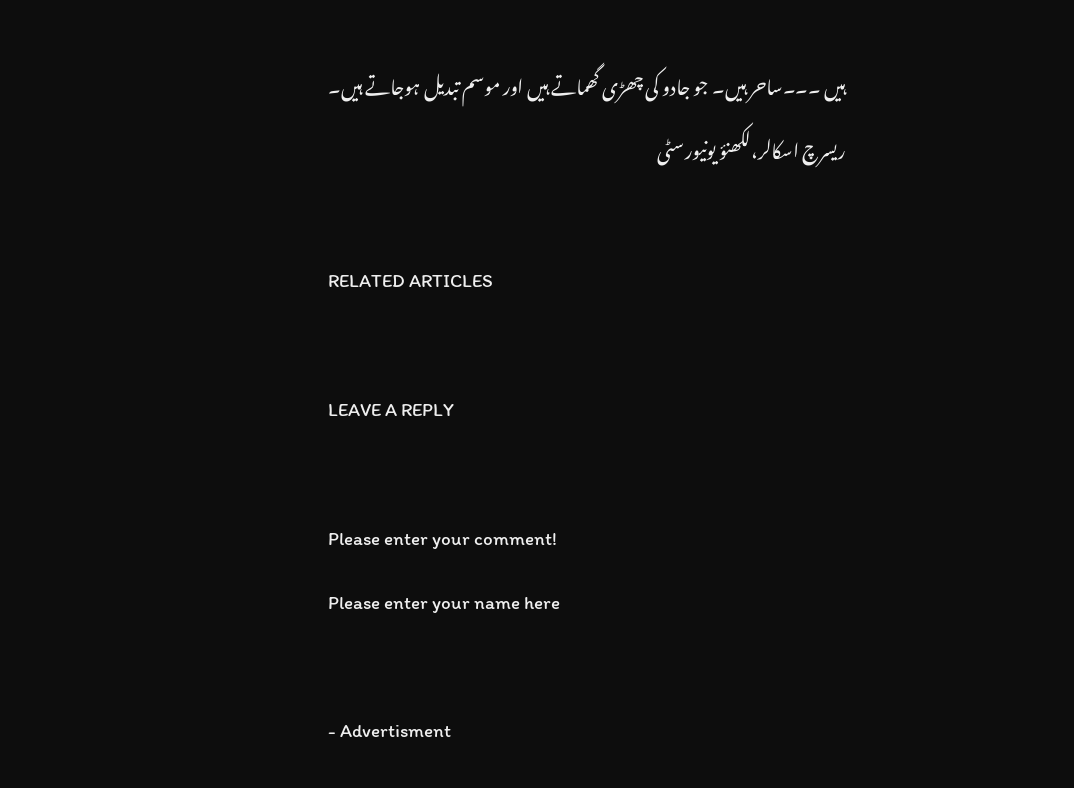ہیں ۔۔۔ساحر ہیں۔ جو جادو کی چھڑی گھماتے ہیں اور موسم تبدیل ہوجاتے ہیں۔
ریسرچ اسکالر،لکھنؤ یونیورسٹی

RELATED ARTICLES

LEAVE A REPLY

Please enter your comment!
Please enter your name here

- Advertisment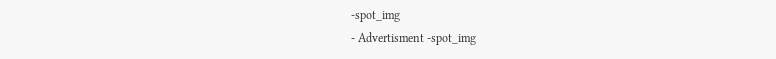-spot_img
- Advertisment -spot_img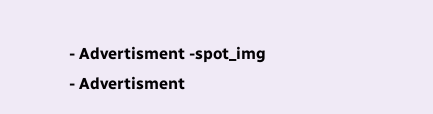- Advertisment -spot_img
- Advertisment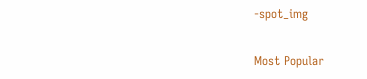-spot_img

Most Popular